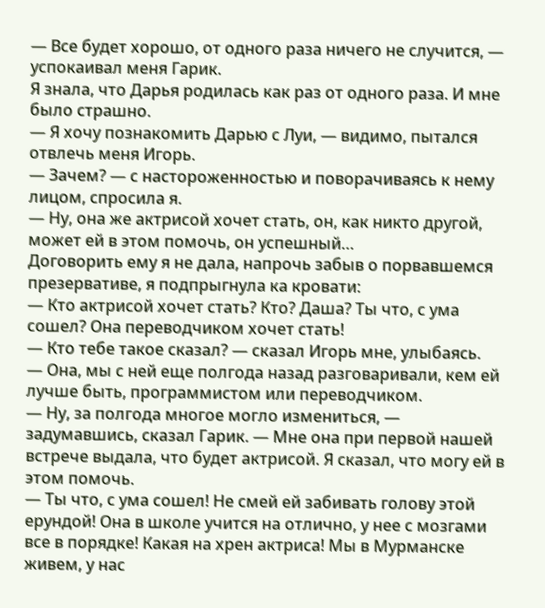— Все будет хорошо, от одного раза ничего не случится, — успокаивал меня Гарик.
Я знала, что Дарья родилась как раз от одного раза. И мне было страшно.
— Я хочу познакомить Дарью с Луи, — видимо, пытался отвлечь меня Игорь.
— Зачем? — с настороженностью и поворачиваясь к нему лицом, спросила я.
— Ну, она же актрисой хочет стать, он, как никто другой, может ей в этом помочь, он успешный…
Договорить ему я не дала, напрочь забыв о порвавшемся презервативе, я подпрыгнула ка кровати:
— Кто актрисой хочет стать? Кто? Даша? Ты что, с ума сошел? Она переводчиком хочет стать!
— Кто тебе такое сказал? — сказал Игорь мне, улыбаясь.
— Она, мы с ней еще полгода назад разговаривали, кем ей лучше быть, программистом или переводчиком.
— Ну, за полгода многое могло измениться, — задумавшись, сказал Гарик. — Мне она при первой нашей встрече выдала, что будет актрисой. Я сказал, что могу ей в этом помочь.
— Ты что, с ума сошел! Не смей ей забивать голову этой ерундой! Она в школе учится на отлично, у нее с мозгами все в порядке! Какая на хрен актриса! Мы в Мурманске живем, у нас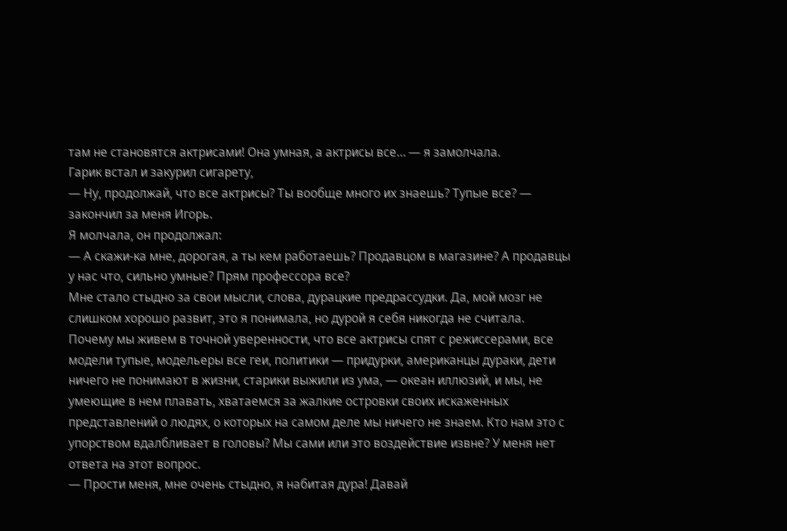там не становятся актрисами! Она умная, а актрисы все… — я замолчала.
Гарик встал и закурил сигарету,
— Ну, продолжай, что все актрисы? Ты вообще много их знаешь? Тупые все? — закончил за меня Игорь.
Я молчала, он продолжал:
— А скажи-ка мне, дорогая, а ты кем работаешь? Продавцом в магазине? А продавцы у нас что, сильно умные? Прям профессора все?
Мне стало стыдно за свои мысли, слова, дурацкие предрассудки. Да, мой мозг не слишком хорошо развит, это я понимала, но дурой я себя никогда не считала.
Почему мы живем в точной уверенности, что все актрисы спят с режиссерами, все модели тупые, модельеры все геи, политики — придурки, американцы дураки, дети ничего не понимают в жизни, старики выжили из ума, — океан иллюзий, и мы, не умеющие в нем плавать, хватаемся за жалкие островки своих искаженных представлений о людях, о которых на самом деле мы ничего не знаем. Кто нам это с упорством вдалбливает в головы? Мы сами или это воздействие извне? У меня нет ответа на этот вопрос.
— Прости меня, мне очень стыдно, я набитая дура! Давай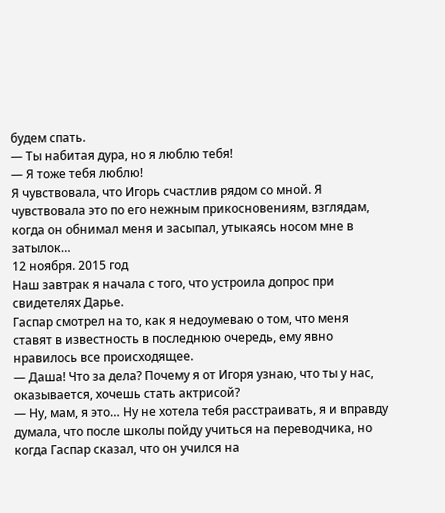будем спать.
— Ты набитая дура, но я люблю тебя!
— Я тоже тебя люблю!
Я чувствовала, что Игорь счастлив рядом со мной. Я чувствовала это по его нежным прикосновениям, взглядам, когда он обнимал меня и засыпал, утыкаясь носом мне в затылок…
12 ноября. 2015 год
Наш завтрак я начала с того, что устроила допрос при свидетелях Дарье.
Гаспар смотрел на то, как я недоумеваю о том, что меня ставят в известность в последнюю очередь, ему явно нравилось все происходящее.
— Даша! Что за дела? Почему я от Игоря узнаю, что ты у нас, оказывается, хочешь стать актрисой?
— Ну, мам, я это… Ну не хотела тебя расстраивать, я и вправду думала, что после школы пойду учиться на переводчика, но когда Гаспар сказал, что он учился на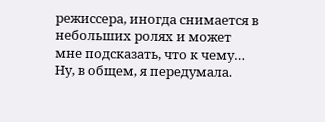режиссера, иногда снимается в небольших ролях и может мне подсказать, что к чему… Ну, в общем, я передумала.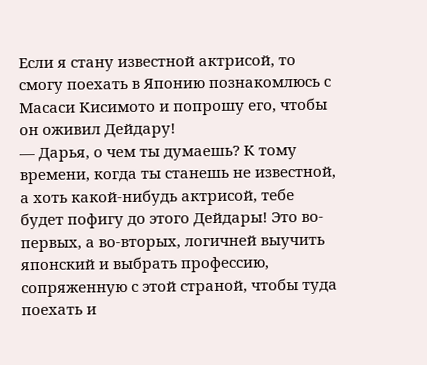Если я стану известной актрисой, то смогу поехать в Японию познакомлюсь с Масаси Кисимото и попрошу его, чтобы он оживил Дейдару!
— Дарья, о чем ты думаешь? К тому времени, когда ты станешь не известной, а хоть какой-нибудь актрисой, тебе будет пофигу до этого Дейдары! Это во-первых, а во-вторых, логичней выучить японский и выбрать профессию, сопряженную с этой страной, чтобы туда поехать и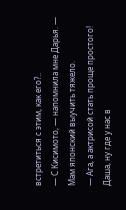встретиться с этим, как его?..
— С Кисимото, — напомнила мне Дарья. — Мам японский выучить тяжело.
— Ага, а актрисой стать проще простого! Даша, ну где у нас в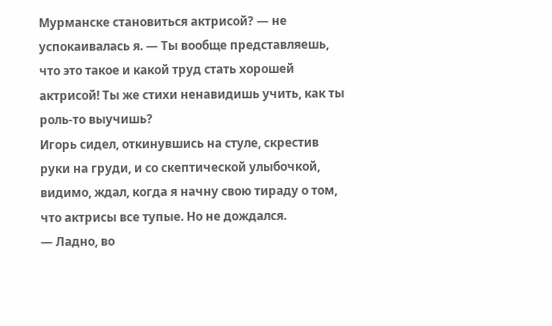Мурманске становиться актрисой? — не успокаивалась я. — Ты вообще представляешь, что это такое и какой труд стать хорошей актрисой! Ты же стихи ненавидишь учить, как ты роль-то выучишь?
Игорь сидел, откинувшись на стуле, скрестив руки на груди, и со скептической улыбочкой, видимо, ждал, когда я начну свою тираду о том, что актрисы все тупые. Но не дождался.
— Ладно, во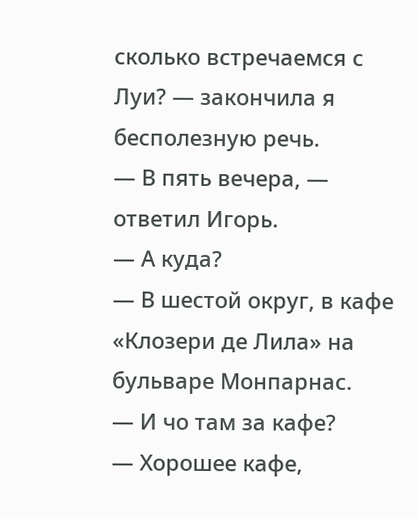сколько встречаемся с Луи? — закончила я бесполезную речь.
— В пять вечера, — ответил Игорь.
— А куда?
— В шестой округ, в кафе «Клозери де Лила» на бульваре Монпарнас.
— И чо там за кафе?
— Хорошее кафе,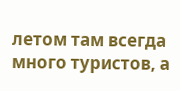летом там всегда много туристов, а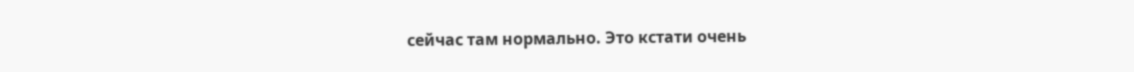сейчас там нормально. Это кстати очень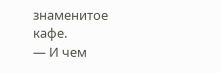знаменитое кафе.
— И чем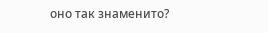оно так знаменито?